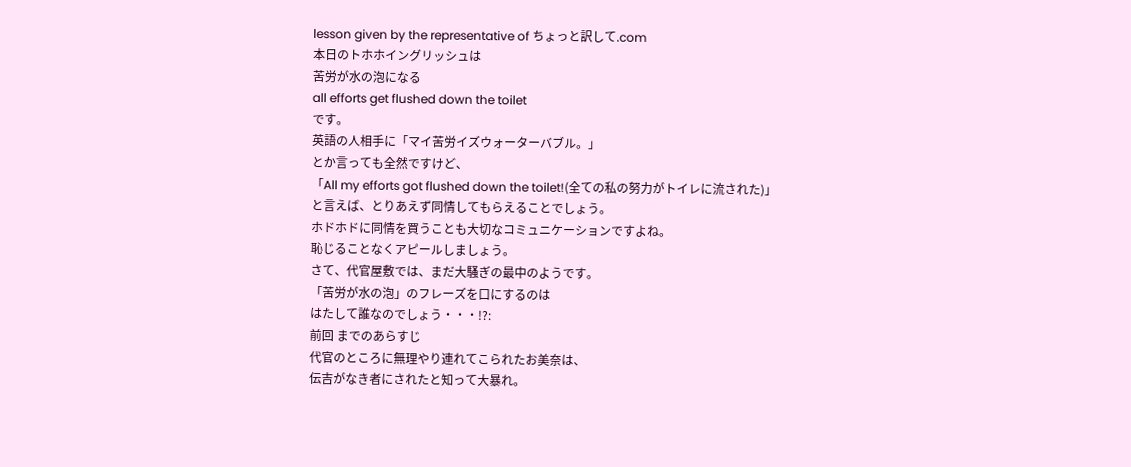lesson given by the representative of ちょっと訳して.com
本日のトホホイングリッシュは
苦労が水の泡になる
all efforts get flushed down the toilet
です。
英語の人相手に「マイ苦労イズウォーターバブル。」
とか言っても全然ですけど、
「All my efforts got flushed down the toilet!(全ての私の努力がトイレに流された)」
と言えば、とりあえず同情してもらえることでしょう。
ホドホドに同情を買うことも大切なコミュニケーションですよね。
恥じることなくアピールしましょう。
さて、代官屋敷では、まだ大騒ぎの最中のようです。
「苦労が水の泡」のフレーズを口にするのは
はたして誰なのでしょう・・・!?:
前回 までのあらすじ
代官のところに無理やり連れてこられたお美奈は、
伝吉がなき者にされたと知って大暴れ。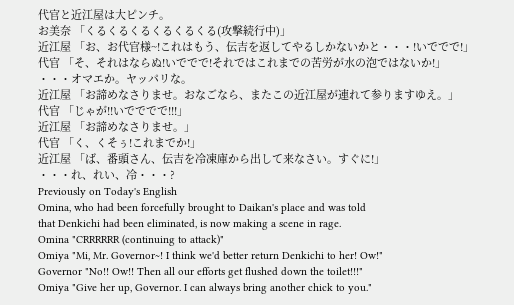代官と近江屋は大ピンチ。
お美奈 「くるくるくるくるくるくる(攻撃続行中)」
近江屋 「お、お代官様~!これはもう、伝吉を返してやるしかないかと・・・!いででで!」
代官 「そ、それはならぬ!いででで!それではこれまでの苦労が水の泡ではないか!」
・・・オマエか。ヤッパリな。
近江屋 「お諦めなさりませ。おなごなら、またこの近江屋が連れて参りますゆえ。」
代官 「じゃが!!いでででで!!!」
近江屋 「お諦めなさりませ。」
代官 「く、くそぅ!これまでか!」
近江屋 「ば、番頭さん、伝吉を冷凍庫から出して来なさい。すぐに!」
・・・れ、れい、冷・・・?
Previously on Today's English
Omina, who had been forcefully brought to Daikan's place and was told
that Denkichi had been eliminated, is now making a scene in rage.
Omina "CRRRRRR (continuing to attack)"
Omiya "Mi, Mr. Governor~! I think we'd better return Denkichi to her! Ow!"
Governor "No!! Ow!! Then all our efforts get flushed down the toilet!!!"
Omiya "Give her up, Governor. I can always bring another chick to you."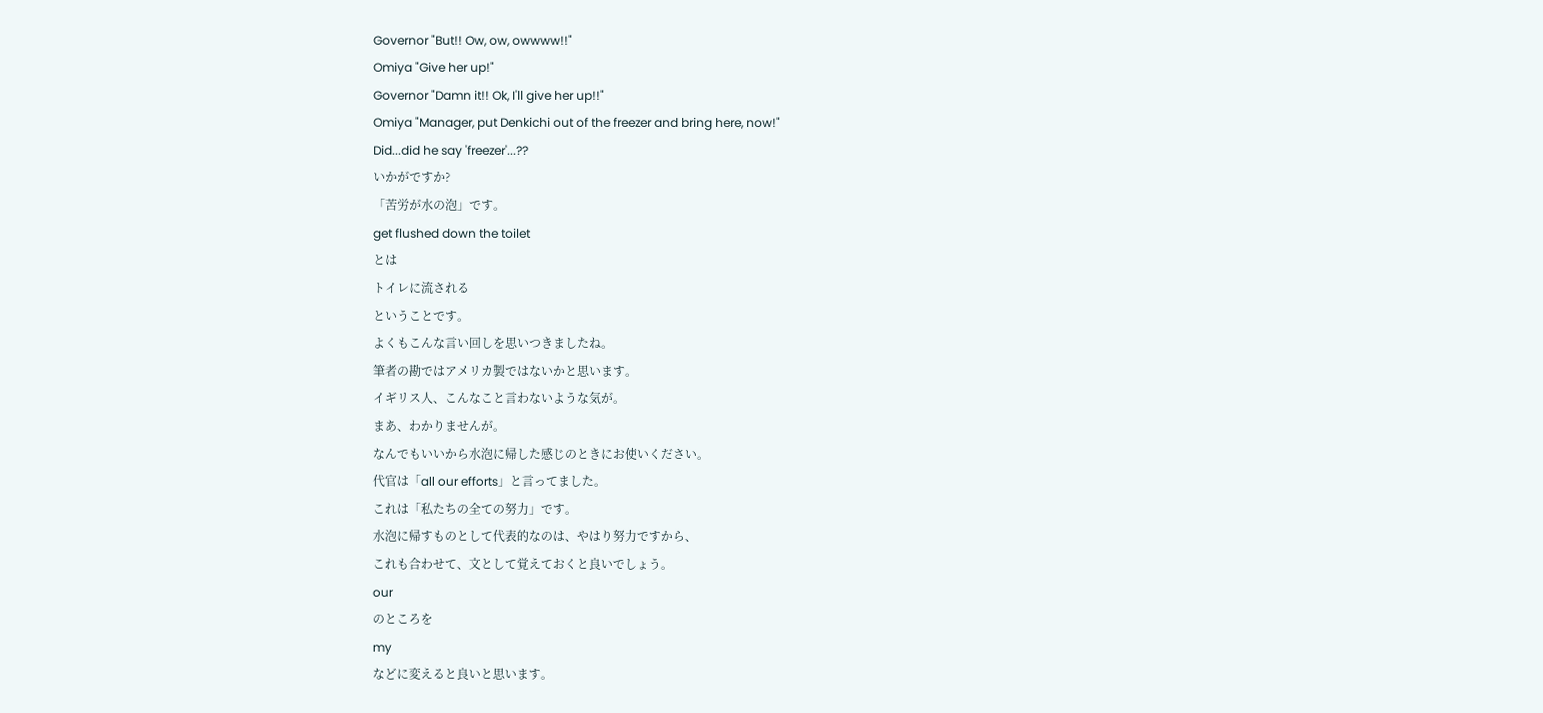Governor "But!! Ow, ow, owwww!!"
Omiya "Give her up!"
Governor "Damn it!! Ok, I'll give her up!!"
Omiya "Manager, put Denkichi out of the freezer and bring here, now!"
Did...did he say 'freezer'...??
いかがですか?
「苦労が水の泡」です。
get flushed down the toilet
とは
トイレに流される
ということです。
よくもこんな言い回しを思いつきましたね。
筆者の勘ではアメリカ製ではないかと思います。
イギリス人、こんなこと言わないような気が。
まあ、わかりませんが。
なんでもいいから水泡に帰した感じのときにお使いください。
代官は「all our efforts」と言ってました。
これは「私たちの全ての努力」です。
水泡に帰すものとして代表的なのは、やはり努力ですから、
これも合わせて、文として覚えておくと良いでしょう。
our
のところを
my
などに変えると良いと思います。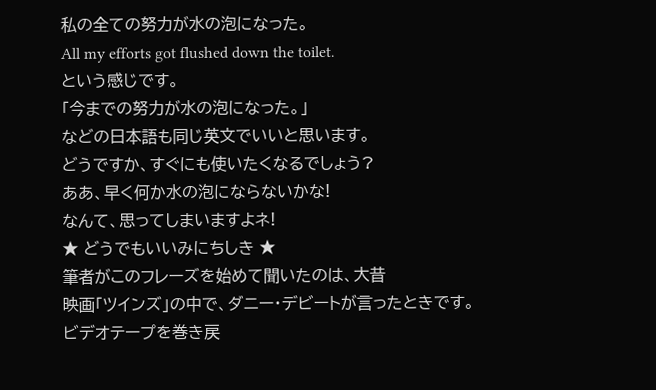私の全ての努力が水の泡になった。
All my efforts got flushed down the toilet.
という感じです。
「今までの努力が水の泡になった。」
などの日本語も同じ英文でいいと思います。
どうですか、すぐにも使いたくなるでしょう?
ああ、早く何か水の泡にならないかな!
なんて、思ってしまいますよネ!
★ どうでもいいみにちしき ★
筆者がこのフレーズを始めて聞いたのは、大昔
映画「ツインズ」の中で、ダニー・デビートが言ったときです。
ビデオテープを巻き戻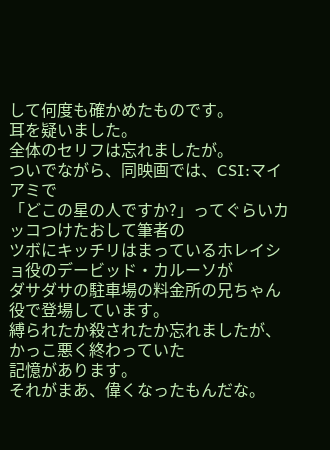して何度も確かめたものです。
耳を疑いました。
全体のセリフは忘れましたが。
ついでながら、同映画では、CSI:マイアミで
「どこの星の人ですか?」ってぐらいカッコつけたおして筆者の
ツボにキッチリはまっているホレイショ役のデービッド・カルーソが
ダサダサの駐車場の料金所の兄ちゃん役で登場しています。
縛られたか殺されたか忘れましたが、かっこ悪く終わっていた
記憶があります。
それがまあ、偉くなったもんだな。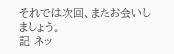それでは次回、またお会いしましょう。
記 ネッ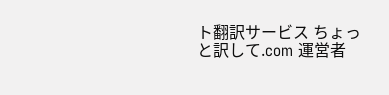ト翻訳サービス ちょっと訳して.com 運営者